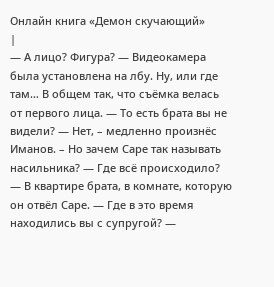Онлайн книга «Демон скучающий»
|
— А лицо? Фигура? — Видеокамера была установлена на лбу. Ну, или где там… В общем так, что съёмка велась от первого лица. — То есть брата вы не видели? — Нет, – медленно произнёс Иманов. – Но зачем Саре так называть насильника? — Где всё происходило? — В квартире брата, в комнате, которую он отвёл Саре. — Где в это время находились вы с супругой? —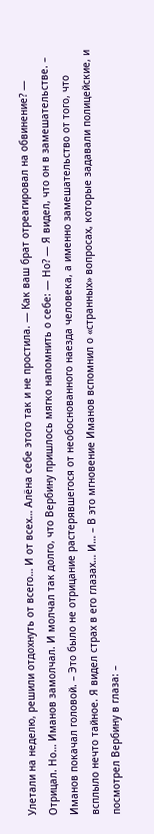Улетали на неделю, решили отдохнуть от всего… И от всех… Алёна себе этого так и не простила. — Как ваш брат отреагировал на обвинение? — Отрицал. Но… Иманов замолчал. И молчал так долго, что Вербину пришлось мягко напомнить о себе: — Но? — Я видел, что он в замешательстве. – Иманов покачал головой. – Это было не отрицание растерявшегося от необоснованного наезда человека, а именно замешательство от того, что всплыло нечто тайное. Я видел страх в его глазах… И… – В это мгновение Иманов вспомнил о «странных» вопросах, которые задавали полицейские, и посмотрел Вербину в глаза: –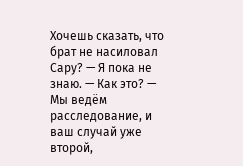Хочешь сказать, что брат не насиловал Сару? — Я пока не знаю. — Как это? — Мы ведём расследование, и ваш случай уже второй,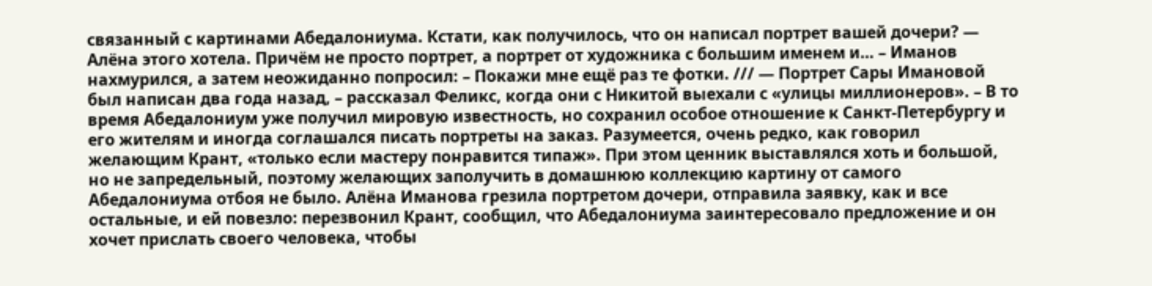связанный с картинами Абедалониума. Кстати, как получилось, что он написал портрет вашей дочери? — Алёна этого хотела. Причём не просто портрет, а портрет от художника с большим именем и… – Иманов нахмурился, а затем неожиданно попросил: – Покажи мне ещё раз те фотки. /// — Портрет Сары Имановой был написан два года назад, – рассказал Феликс, когда они с Никитой выехали с «улицы миллионеров». – В то время Абедалониум уже получил мировую известность, но сохранил особое отношение к Санкт-Петербургу и его жителям и иногда соглашался писать портреты на заказ. Разумеется, очень редко, как говорил желающим Крант, «только если мастеру понравится типаж». При этом ценник выставлялся хоть и большой, но не запредельный, поэтому желающих заполучить в домашнюю коллекцию картину от самого Абедалониума отбоя не было. Алёна Иманова грезила портретом дочери, отправила заявку, как и все остальные, и ей повезло: перезвонил Крант, сообщил, что Абедалониума заинтересовало предложение и он хочет прислать своего человека, чтобы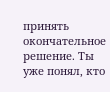принять окончательное решение. Ты уже понял, кто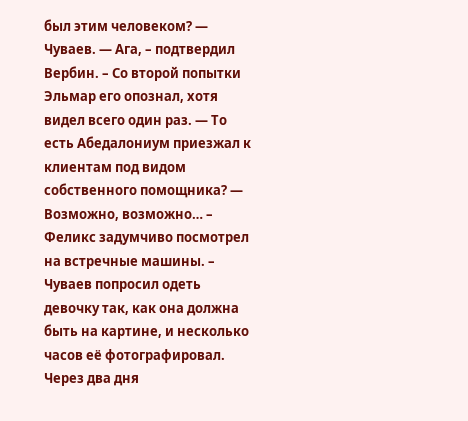был этим человеком? — Чуваев. — Ага, – подтвердил Вербин. – Со второй попытки Эльмар его опознал, хотя видел всего один раз. — То есть Абедалониум приезжал к клиентам под видом собственного помощника? — Возможно, возможно… – Феликс задумчиво посмотрел на встречные машины. – Чуваев попросил одеть девочку так, как она должна быть на картине, и несколько часов её фотографировал. Через два дня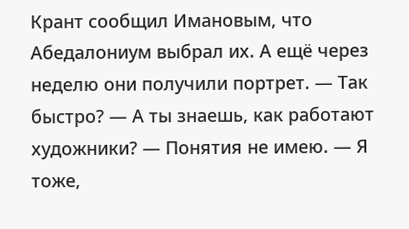Крант сообщил Имановым, что Абедалониум выбрал их. А ещё через неделю они получили портрет. — Так быстро? — А ты знаешь, как работают художники? — Понятия не имею. — Я тоже,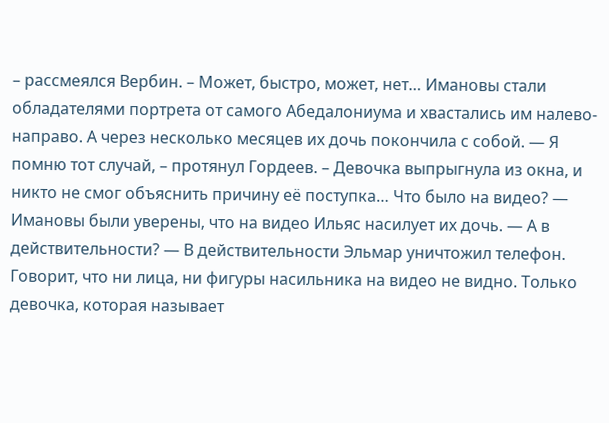– рассмеялся Вербин. – Может, быстро, может, нет… Имановы стали обладателями портрета от самого Абедалониума и хвастались им налево-направо. А через несколько месяцев их дочь покончила с собой. — Я помню тот случай, – протянул Гордеев. – Девочка выпрыгнула из окна, и никто не смог объяснить причину её поступка… Что было на видео? — Имановы были уверены, что на видео Ильяс насилует их дочь. — А в действительности? — В действительности Эльмар уничтожил телефон. Говорит, что ни лица, ни фигуры насильника на видео не видно. Только девочка, которая называет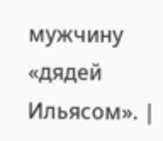мужчину «дядей Ильясом». |